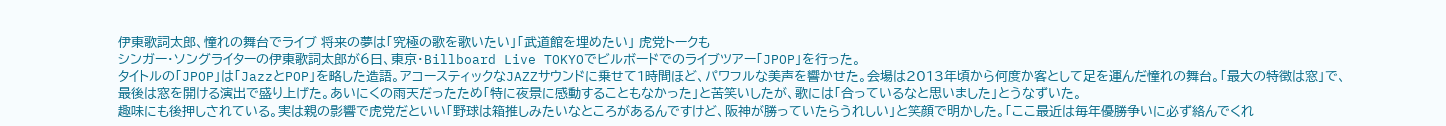伊東歌詞太郎、憧れの舞台でライブ 将来の夢は「究極の歌を歌いたい」「武道館を埋めたい」 虎党トークも
シンガー・ソングライターの伊東歌詞太郎が6日、東京・Billboard Live TOKYOでビルボードでのライブツアー「JPOP」を行った。
タイトルの「JPOP」は「JazzとPOP」を略した造語。アコースティックなJAZZサウンドに乗せて1時間ほど、パワフルな美声を響かせた。会場は2013年頃から何度か客として足を運んだ憧れの舞台。「最大の特徴は窓」で、最後は窓を開ける演出で盛り上げた。あいにくの雨天だったため「特に夜景に感動することもなかった」と苦笑いしたが、歌には「合っているなと思いました」とうなずいた。
趣味にも後押しされている。実は親の影響で虎党だといい「野球は箱推しみたいなところがあるんですけど、阪神が勝っていたらうれしい」と笑顔で明かした。「ここ最近は毎年優勝争いに必ず絡んでくれ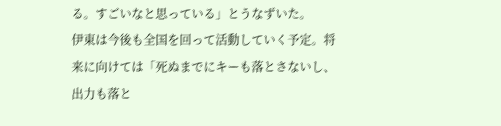る。すごいなと思っている」とうなずいた。
伊東は今後も全国を回って活動していく予定。将来に向けては「死ぬまでにキーも落とさないし、出力も落と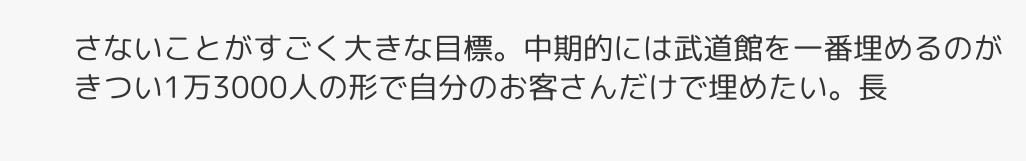さないことがすごく大きな目標。中期的には武道館を一番埋めるのがきつい1万3000人の形で自分のお客さんだけで埋めたい。長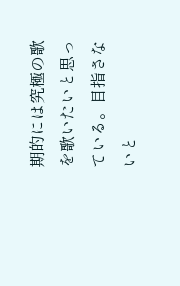期的には究極の歌を歌いたいと思っている。目指さないと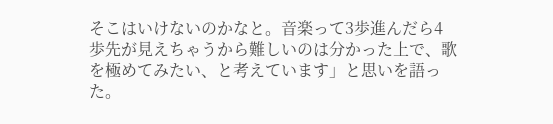そこはいけないのかなと。音楽って3歩進んだら4歩先が見えちゃうから難しいのは分かった上で、歌を極めてみたい、と考えています」と思いを語った。